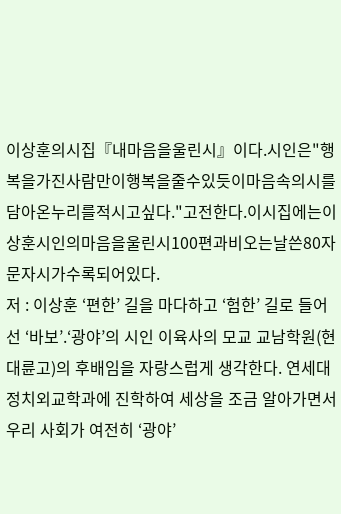이상훈의시집『내마음을울린시』이다.시인은"행복을가진사람만이행복을줄수있듯이마음속의시를담아온누리를적시고싶다."고전한다.이시집에는이상훈시인의마음을울린시100편과비오는날쓴80자문자시가수록되어있다.
저 : 이상훈 ‘편한’ 길을 마다하고 ‘험한’ 길로 들어선 ‘바보’.‘광야’의 시인 이육사의 모교 교남학원(현 대륜고)의 후배임을 자랑스럽게 생각한다. 연세대 정치외교학과에 진학하여 세상을 조금 알아가면서 우리 사회가 여전히 ‘광야’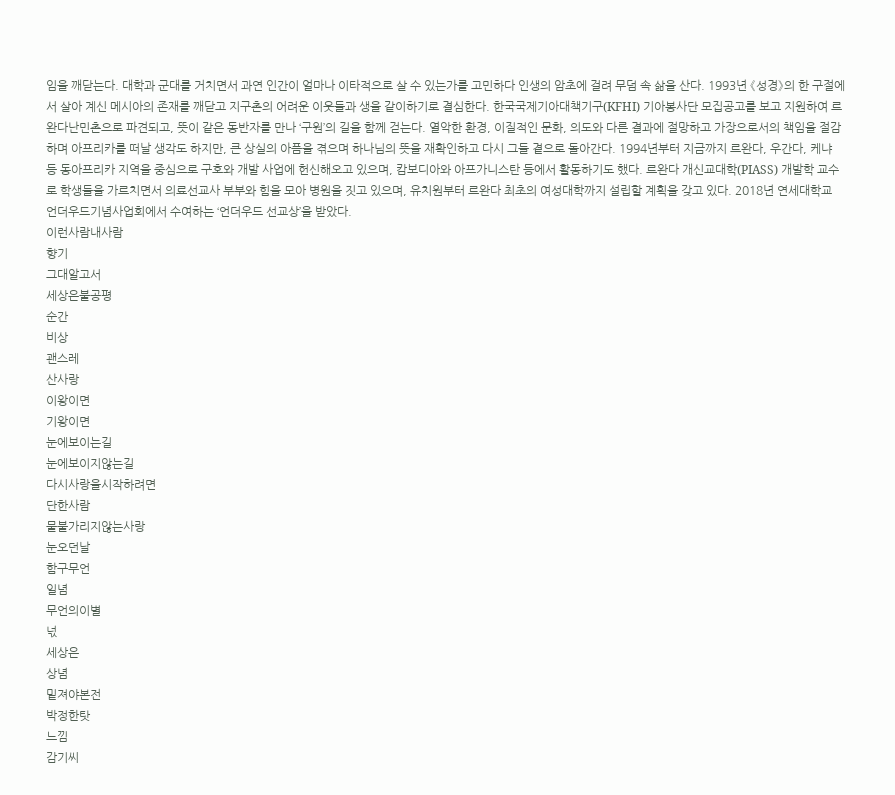임을 깨닫는다. 대학과 군대를 거치면서 과연 인간이 얼마나 이타적으로 살 수 있는가를 고민하다 인생의 암초에 걸려 무덤 속 삶을 산다. 1993년 《성경》의 한 구절에서 살아 계신 메시아의 존재를 깨닫고 지구촌의 어려운 이웃들과 생을 같이하기로 결심한다. 한국국제기아대책기구(KFHI) 기아봉사단 모집공고를 보고 지원하여 르완다난민촌으로 파견되고, 뜻이 같은 동반자를 만나 ‘구원’의 길을 함께 걷는다. 열악한 환경, 이질적인 문화, 의도와 다른 결과에 절망하고 가장으로서의 책임을 절감하며 아프리카를 떠날 생각도 하지만, 큰 상실의 아픔을 겪으며 하나님의 뜻을 재확인하고 다시 그들 곁으로 돌아간다. 1994년부터 지금까지 르완다, 우간다, 케냐 등 동아프리카 지역을 중심으로 구호와 개발 사업에 헌신해오고 있으며, 캄보디아와 아프가니스탄 등에서 활동하기도 했다. 르완다 개신교대학(PIASS) 개발학 교수로 학생들을 가르치면서 의료선교사 부부와 힘을 모아 병원을 짓고 있으며, 유치원부터 르완다 최초의 여성대학까지 설립할 계획을 갖고 있다. 2018년 연세대학교 언더우드기념사업회에서 수여하는 ‘언더우드 선교상’을 받았다.
이런사람내사람
향기
그대알고서
세상은불공평
순간
비상
괜스레
산사랑
이왕이면
기왕이면
눈에보이는길
눈에보이지않는길
다시사랑을시작하려면
단한사람
물불가리지않는사랑
눈오던날
함구무언
일념
무언의이별
넋
세상은
상념
밑져야본전
박정한탓
느낌
감기씨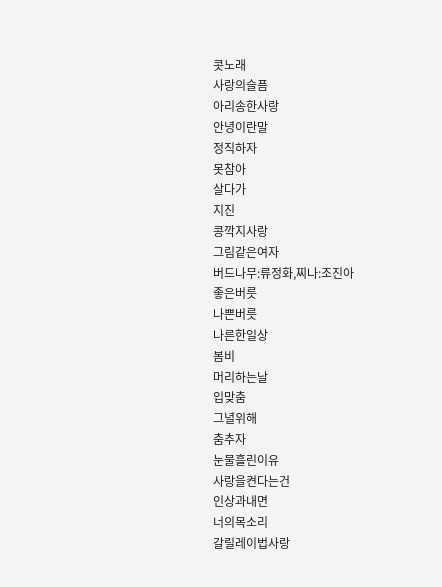콧노래
사랑의슬픔
아리송한사랑
안녕이란말
정직하자
못참아
살다가
지진
콩깍지사랑
그림같은여자
버드나무:류정화,찌나:조진아
좋은버릇
나쁜버릇
나른한일상
봄비
머리하는날
입맞춤
그녈위해
춤추자
눈물흘린이유
사랑을켠다는건
인상과내면
너의목소리
갈릴레이법사랑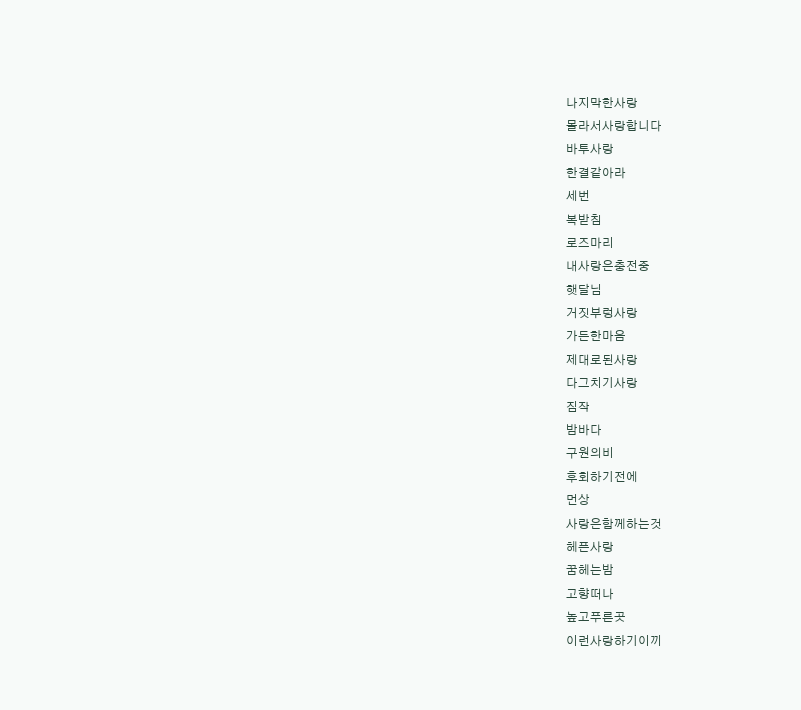나지막한사랑
몰라서사랑합니다
바투사랑
한결같아라
세번
복받침
로즈마리
내사랑은충전중
햇달님
거짓부렁사랑
가든한마음
제대로된사랑
다그치기사랑
짐작
밤바다
구원의비
후회하기전에
먼상
사랑은함께하는것
헤픈사랑
꿈헤는밤
고향떠나
높고푸른곳
이런사랑하기이끼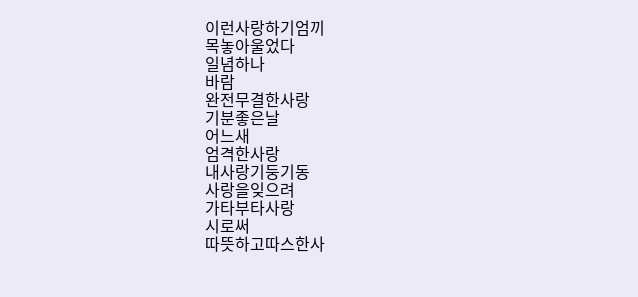이런사랑하기엄끼
목놓아울었다
일념하나
바람
완전무결한사랑
기분좋은날
어느새
엄격한사랑
내사랑기둥기동
사랑을잊으려
가타부타사랑
시로써
따뜻하고따스한사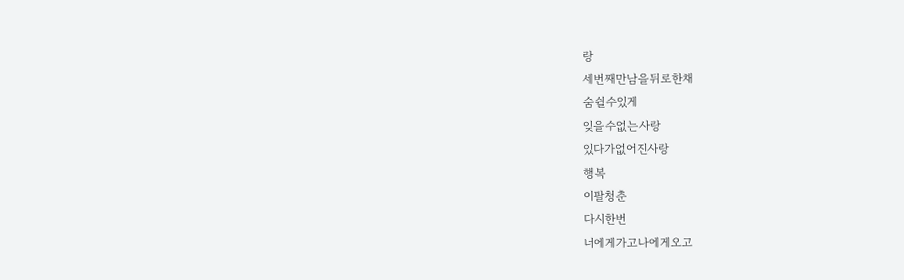랑
세번째만남을뒤로한채
숨쉴수있게
잊을수없는사랑
있다가없어진사랑
행복
이팔청춘
다시한번
너에게가고나에게오고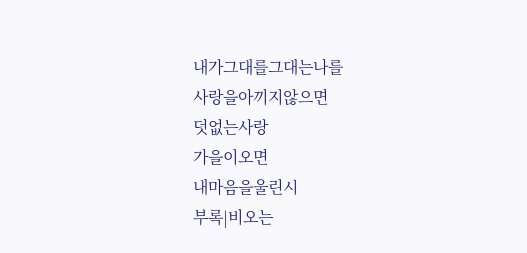내가그대를그대는나를
사랑을아끼지않으면
덧없는사랑
가을이오면
내마음을울린시
부록|비오는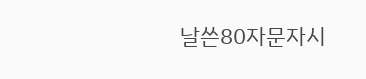날쓴80자문자시